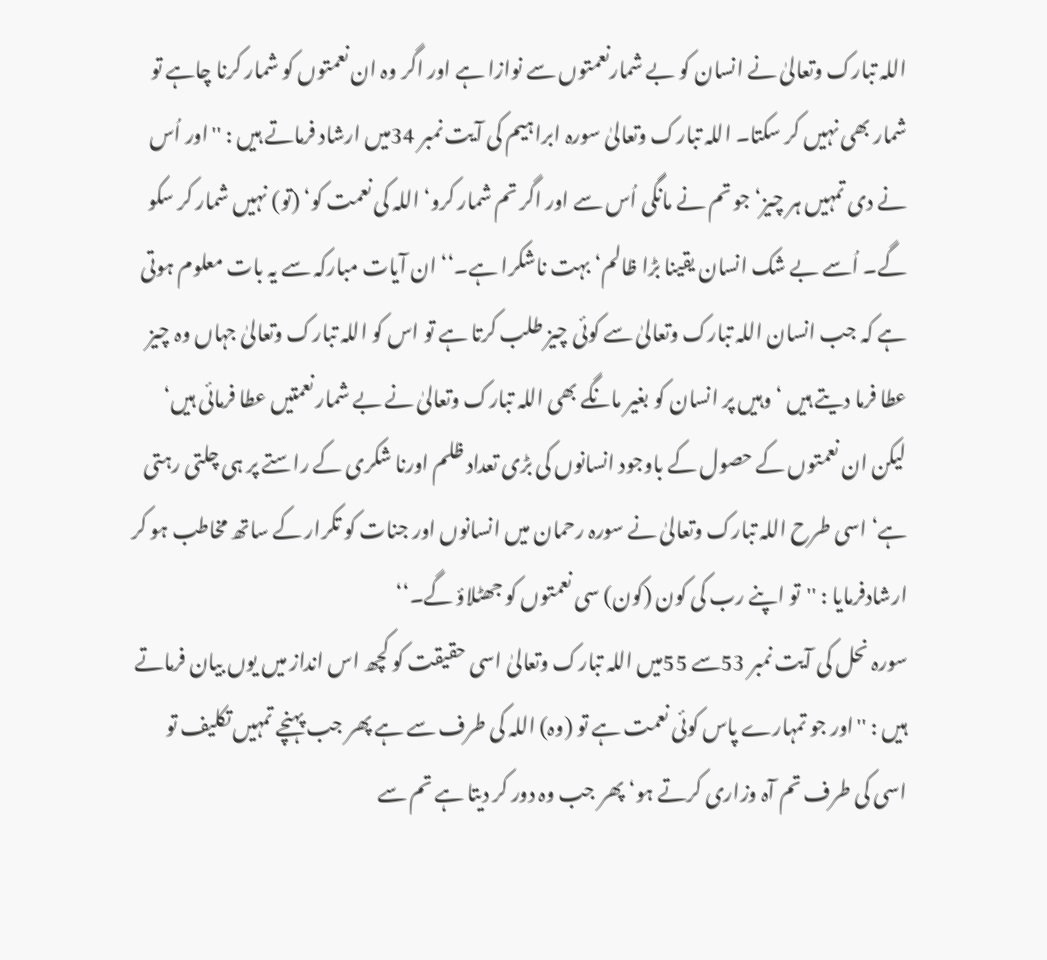اللہ تبارک وتعالیٰ نے انسان کو بے شمارنعمتوں سے نوازا ہے اور اگر وہ ان نعمتوں کو شمار کرنا چاہے تو شمار بھی نہیں کر سکتا۔ اللہ تبارک وتعالیٰ سورہ ابراہیم کی آیت نمبر 34میں ارشاد فرماتے ہیں : ''اور اُس نے دی تمہیں ہر چیز‘ جو تم نے مانگی اُس سے اور اگر تم شمار کرو‘ اللہ کی نعمت کو‘ (تو) نہیں شمار کر سکو گے۔ اُسے بے شک انسان یقینا بڑا ظالم‘ بہت ناشکرا ہے۔‘‘ ان آیات مبارکہ سے یہ بات معلوم ہوتی ہے کہ جب انسان اللہ تبارک وتعالیٰ سے کوئی چیز طلب کرتا ہے تو اس کو اللہ تبارک وتعالیٰ جہاں وہ چیز عطا فرما دیتے ہیں ‘وہیں پر انسان کو بغیر مانگے بھی اللہ تبارک وتعالیٰ نے بے شمار نعمتیں عطا فرمائی ہیں‘ لیکن ان نعمتوں کے حصول کے باوجود انسانوں کی بڑی تعداد ظلم اورنا شکری کے راستے پر ہی چلتی رہتی ہے‘ اسی طرح اللہ تبارک وتعالیٰ نے سورہ رحمان میں انسانوں اور جنات کو تکرار کے ساتھ مخاطب ہو کر ارشادفرمایا : ''تو اپنے رب کی کون (کون) سی نعمتوں کو جھٹلاؤ گے۔‘‘
سورہ نحل کی آیت نمبر 53سے 55میں اللہ تبارک وتعالیٰ اسی حقیقت کو کچھ اس انداز میں یوں بیان فرماتے ہیں : ''اور جو تمہارے پاس کوئی نعمت ہے تو (وہ) اللہ کی طرف سے ہے پھر جب پہنچے تمہیں تکلیف تو اسی کی طرف تم آہ وزاری کرتے ہو‘ پھر جب وہ دور کر دیتا ہے تم سے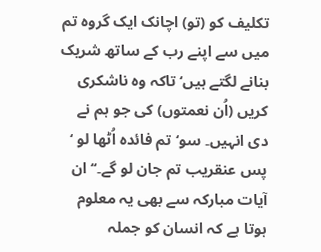تکلیف کو (تو) اچانک ایک گروہ تم میں سے اپنے رب کے ساتھ شریک بنانے لگتے ہیں‘ تاکہ وہ ناشکری کریں (اُن نعمتوں) کی جو ہم نے دی انہیں۔ سو‘ تم فائدہ اُٹھا لو ‘ پس عنقریب تم جان لو گے۔‘‘ ان آیات مبارکہ سے بھی یہ معلوم ہوتا ہے کہ انسان کو جملہ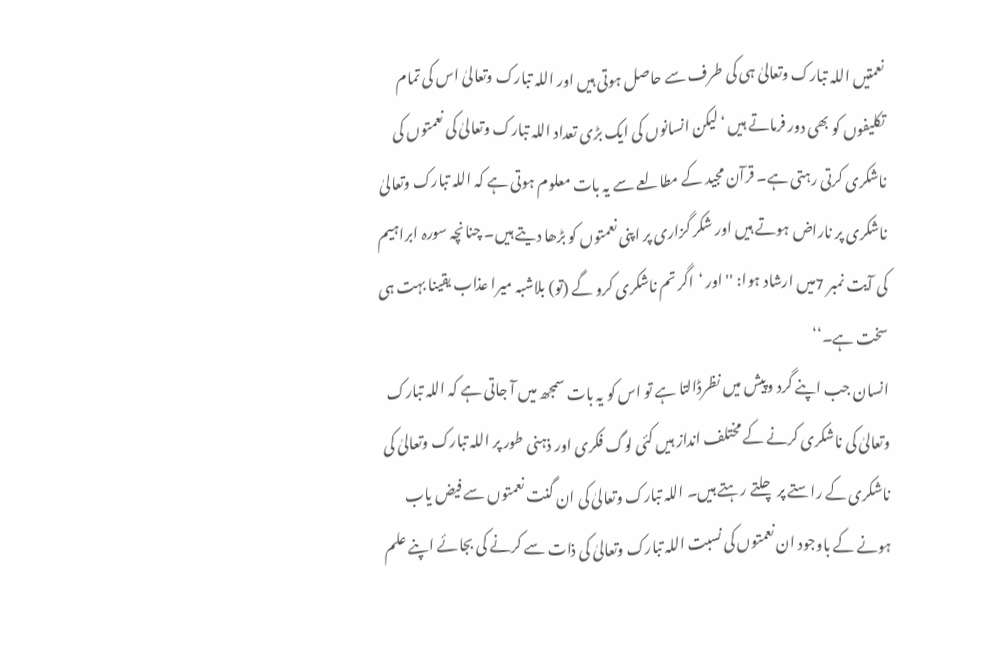نعمتیں اللہ تبارک وتعالیٰ ہی کی طرف سے حاصل ہوتی ہیں اور اللہ تبارک وتعالیٰ اس کی تمام تکلیفوں کو بھی دور فرماتے ہیں ‘لیکن انسانوں کی ایک بڑی تعداد اللہ تبارک وتعالیٰ کی نعمتوں کی ناشکری کرتی رہتی ہے۔ قرآن مجید کے مطالعے سے یہ بات معلوم ہوتی ہے کہ اللہ تبارک وتعالیٰ ناشکری پر ناراض ہوتے ہیں اور شکر گزاری پر اپنی نعمتوں کو بڑھا دیتے ہیں۔ چنانچہ سورہ ابراہیم کی آیت نمبر 7میں ارشاد ہوا: ''اور ‘اگر تم ناشکری کرو گے (تو) بلاشبہ میرا عذاب یقینا بہت ہی سخت ہے۔‘‘
انسان جب اپنے گرد وپیش میں نظرڈالتا ہے تو اس کو یہ بات سمجھ میں آ جاتی ہے کہ اللہ تبارک وتعالیٰ کی ناشکری کرنے کے مختلف انداز ہیں کئی لوگ فکری اور ذہنی طور پر اللہ تبارک وتعالیٰ کی ناشکری کے راستے پر چلتے رہتے ہیں۔ اللہ تبارک وتعالیٰ کی ان گنت نعمتوں سے فیض یاب ہونے کے باوجود ان نعمتوں کی نسبت اللہ تبارک وتعالیٰ کی ذات سے کرنے کی بجائے اپنے علم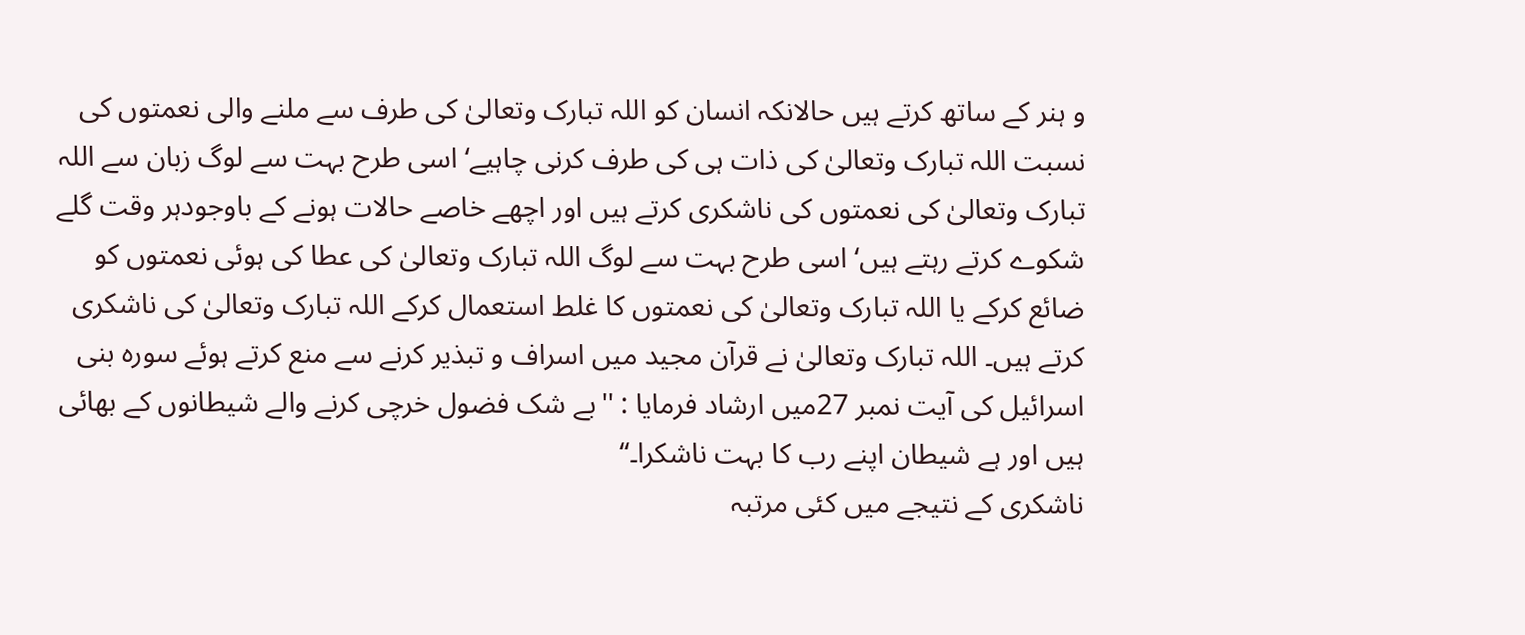و ہنر کے ساتھ کرتے ہیں حالانکہ انسان کو اللہ تبارک وتعالیٰ کی طرف سے ملنے والی نعمتوں کی نسبت اللہ تبارک وتعالیٰ کی ذات ہی کی طرف کرنی چاہیے‘ اسی طرح بہت سے لوگ زبان سے اللہ تبارک وتعالیٰ کی نعمتوں کی ناشکری کرتے ہیں اور اچھے خاصے حالات ہونے کے باوجودہر وقت گلے شکوے کرتے رہتے ہیں‘ اسی طرح بہت سے لوگ اللہ تبارک وتعالیٰ کی عطا کی ہوئی نعمتوں کو ضائع کرکے یا اللہ تبارک وتعالیٰ کی نعمتوں کا غلط استعمال کرکے اللہ تبارک وتعالیٰ کی ناشکری کرتے ہیں۔ اللہ تبارک وتعالیٰ نے قرآن مجید میں اسراف و تبذیر کرنے سے منع کرتے ہوئے سورہ بنی اسرائیل کی آیت نمبر 27میں ارشاد فرمایا : ''بے شک فضول خرچی کرنے والے شیطانوں کے بھائی ہیں اور ہے شیطان اپنے رب کا بہت ناشکرا۔‘‘
ناشکری کے نتیجے میں کئی مرتبہ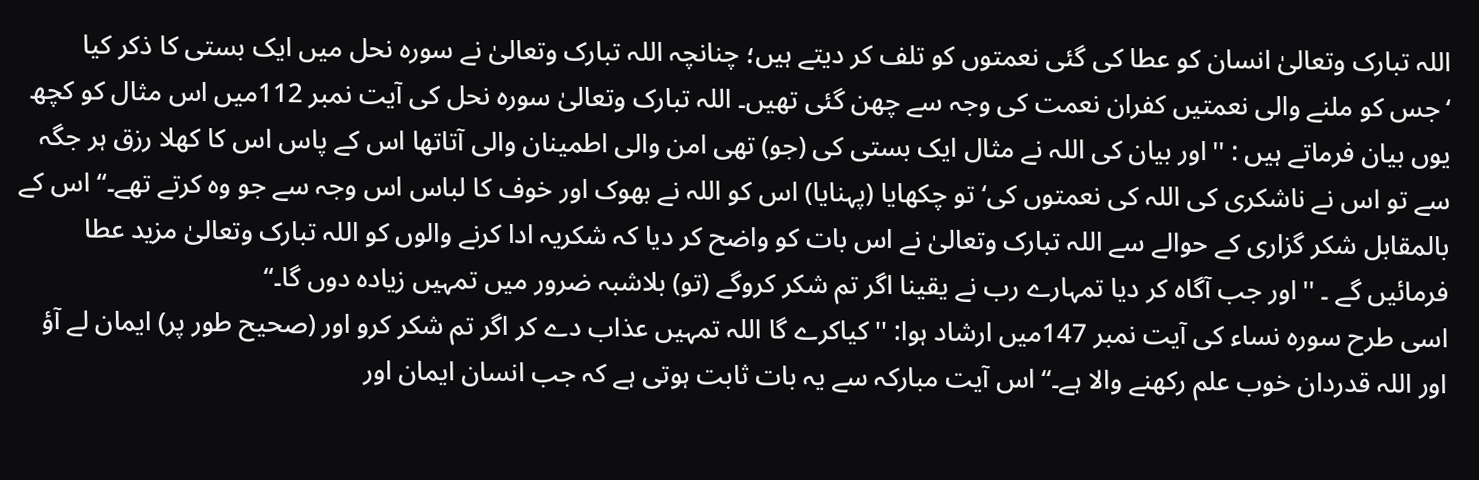اللہ تبارک وتعالیٰ انسان کو عطا کی گئی نعمتوں کو تلف کر دیتے ہیں؛ چنانچہ اللہ تبارک وتعالیٰ نے سورہ نحل میں ایک بستی کا ذکر کیا ‘جس کو ملنے والی نعمتیں کفران نعمت کی وجہ سے چھن گئی تھیں۔ اللہ تبارک وتعالیٰ سورہ نحل کی آیت نمبر 112میں اس مثال کو کچھ یوں بیان فرماتے ہیں : ''اور بیان کی اللہ نے مثال ایک بستی کی (جو) تھی امن والی اطمینان والی آتاتھا اس کے پاس اس کا کھلا رزق ہر جگہ سے تو اس نے ناشکری کی اللہ کی نعمتوں کی‘ تو چکھایا (پہنایا) اس کو اللہ نے بھوک اور خوف کا لباس اس وجہ سے جو وہ کرتے تھے۔‘‘ اس کے بالمقابل شکر گزاری کے حوالے سے اللہ تبارک وتعالیٰ نے اس بات کو واضح کر دیا کہ شکریہ ادا کرنے والوں کو اللہ تبارک وتعالیٰ مزید عطا فرمائیں گے ۔ ''اور جب آگاہ کر دیا تمہارے رب نے یقینا اگر تم شکر کروگے (تو) بلاشبہ ضرور میں تمہیں زیادہ دوں گا۔‘‘
اسی طرح سورہ نساء کی آیت نمبر 147میں ارشاد ہوا: ''کیاکرے گا اللہ تمہیں عذاب دے کر اگر تم شکر کرو اور (صحیح طور پر) ایمان لے آؤ اور اللہ قدردان خوب علم رکھنے والا ہے۔‘‘ اس آیت مبارکہ سے یہ بات ثابت ہوتی ہے کہ جب انسان ایمان اور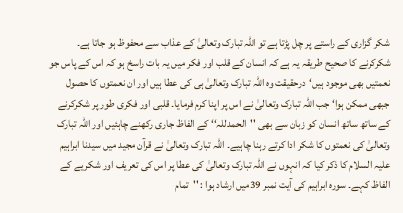شکر گزاری کے راستے پر چل پڑتا ہے تو اللہ تبارک وتعالیٰ کے عذاب سے محفوظ ہو جاتا ہے۔ شکرکرنے کا صحیح طریقہ یہ ہے کہ انسان کے قلب اور فکر میں یہ بات راسخ ہو کہ اس کے پاس جو نعمتیں بھی موجود ہیں‘درحقیقت وہ اللہ تبارک وتعالیٰ ہی کی عطا ہیں اور ان نعمتوں کا حصول جبھی ممکن ہوا‘ جب اللہ تبارک وتعالیٰ نے اس پر اپنا کرم فرمایا۔ قلبی اور فکری طور پر شکرکرنے کے ساتھ ساتھ انسان کو زبان سے بھی ''الحمدللہ‘‘ کے الفاظ جاری رکھنے چاہئیں اور اللہ تبارک وتعالیٰ کی نعمتوں کا شکر ادا کرتے رہنا چاہیے۔ اللہ تبارک وتعالیٰ نے قرآن مجید میں سیدنا ابراہیم علیہ السلام کا ذکر کیا کہ انہوں نے اللہ تبارک وتعالیٰ کی عطا پر اس کی تعریف اور شکریے کے الفاظ کہے۔ سورہ ابراہیم کی آیت نمبر 39میں ارشاد ہوا : ''تمام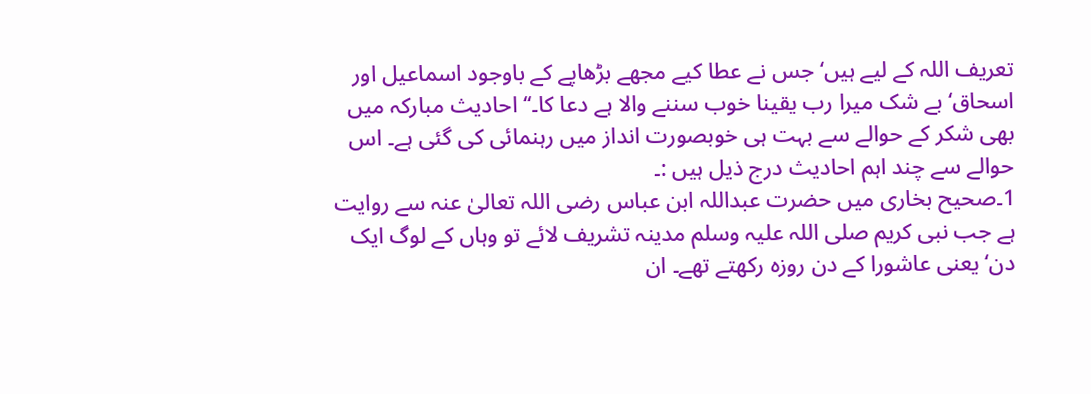تعریف اللہ کے لیے ہیں‘ جس نے عطا کیے مجھے بڑھاپے کے باوجود اسماعیل اور اسحاق‘ بے شک میرا رب یقینا خوب سننے والا ہے دعا کا۔‘‘ احادیث مبارکہ میں بھی شکر کے حوالے سے بہت ہی خوبصورت انداز میں رہنمائی کی گئی ہے۔ اس حوالے سے چند اہم احادیث درج ذیل ہیں :۔
1۔صحیح بخاری میں حضرت عبداللہ ابن عباس رضی اللہ تعالیٰ عنہ سے روایت ہے جب نبی کریم صلی اللہ علیہ وسلم مدینہ تشریف لائے تو وہاں کے لوگ ایک دن‘ یعنی عاشورا کے دن روزہ رکھتے تھے۔ ان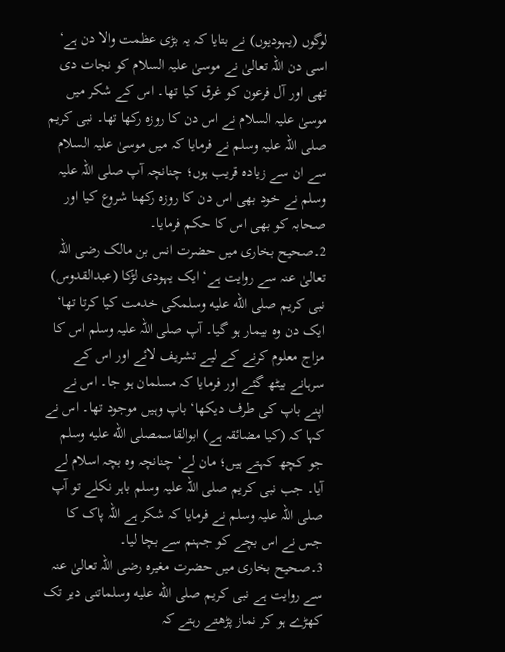لوگوں (یہودیوں) نے بتایا کہ یہ بڑی عظمت والا دن ہے‘ اسی دن اللہ تعالیٰ نے موسیٰ علیہ السلام کو نجات دی تھی اور آل فرعون کو غرق کیا تھا۔ اس کے شکر میں موسیٰ علیہ السلام نے اس دن کا روزہ رکھا تھا۔ نبی کریم صلی اللہ علیہ وسلم نے فرمایا کہ میں موسیٰ علیہ السلام سے ان سے زیادہ قریب ہوں؛ چنانچہ آپ صلی اللہ علیہ وسلم نے خود بھی اس دن کا روزہ رکھنا شروع کیا اور صحابہ کو بھی اس کا حکم فرمایا۔
2۔صحیح بخاری میں حضرت انس بن مالک رضی اللہ تعالیٰ عنہ سے روایت ہے‘ ایک یہودی لڑکا (عبدالقدوس) نبی کریم صلى الله عليه وسلمکی خدمت کیا کرتا تھا‘ ایک دن وہ بیمار ہو گیا۔ آپ صلی اللہ علیہ وسلم اس کا مزاج معلوم کرنے کے لیے تشریف لائے اور اس کے سرہانے بیٹھ گئے اور فرمایا کہ مسلمان ہو جا۔ اس نے اپنے باپ کی طرف دیکھا‘ باپ وہیں موجود تھا۔ اس نے کہا کہ (کیا مضائقہ ہے) ابوالقاسمصلى الله عليه وسلم جو کچھ کہتے ہیں؛ مان لے‘ چنانچہ وہ بچہ اسلام لے آیا۔ جب نبی کریم صلی اللہ علیہ وسلم باہر نکلے تو آپ صلی اللہ علیہ وسلم نے فرمایا کہ شکر ہے اللہ پاک کا جس نے اس بچے کو جہنم سے بچا لیا۔
3۔صحیح بخاری میں حضرت مغیرہ رضی اللہ تعالیٰ عنہ سے روایت ہے نبی کریم صلى الله عليه وسلماتنی دیر تک کھڑے ہو کر نماز پڑھتے رہتے کہ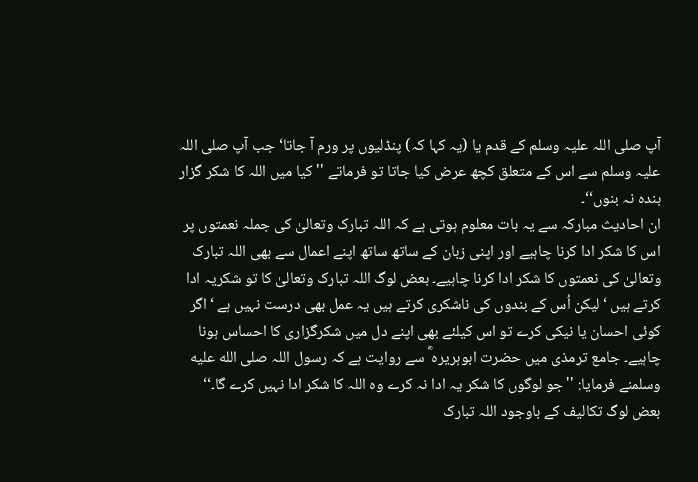آپ صلی اللہ علیہ وسلم کے قدم یا (یہ کہا کہ) پنڈلیوں پر ورم آ جاتا‘ جب آپ صلی اللہ علیہ وسلم سے اس کے متعلق کچھ عرض کیا جاتا تو فرماتے ''کیا میں اللہ کا شکر گزار بندہ نہ بنوں‘‘۔
ان احادیث مبارکہ سے یہ بات معلوم ہوتی ہے کہ اللہ تبارک وتعالیٰ کی جملہ نعمتوں پر اس کا شکر ادا کرنا چاہیے اور اپنی زبان کے ساتھ ساتھ اپنے اعمال سے بھی اللہ تبارک وتعالیٰ کی نعمتوں کا شکر ادا کرنا چاہیے۔ بعض لوگ اللہ تبارک وتعالیٰ کا تو شکریہ ادا کرتے ہیں ‘لیکن اُس کے بندوں کی ناشکری کرتے ہیں یہ عمل بھی درست نہیں ہے ‘اگر کوئی احسان یا نیکی کرے تو اس کیلئے بھی اپنے دل میں شکرگزاری کا احساس ہونا چاہیے۔ جامع ترمذی میں حضرت ابوہریرہ ؓ سے روایت ہے کہ رسول اللہ صلى الله عليه وسلمنے فرمایا: ''جو لوگوں کا شکر یہ ادا نہ کرے وہ اللہ کا شکر ادا نہیں کرے گا۔‘‘
بعض لوگ تکالیف کے باوجود اللہ تبارک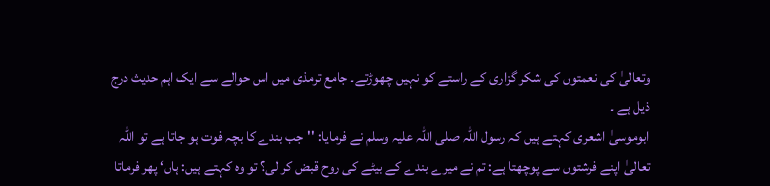وتعالیٰ کی نعمتوں کی شکر گزاری کے راستے کو نہیں چھوڑتے۔ جامع ترمذی میں اس حوالے سے ایک اہم حدیث درج ذیل ہے ۔
ابوموسیٰ اشعری کہتے ہیں کہ رسول اللہ صلی اللہ علیہ وسلم نے فرمایا: ''جب بندے کا بچہ فوت ہو جاتا ہے تو اللہ تعالیٰ اپنے فرشتوں سے پوچھتا ہے: تم نے میرے بندے کے بیٹے کی روح قبض کر لی؟ تو وہ کہتے ہیں: ہاں‘ پھر فرماتا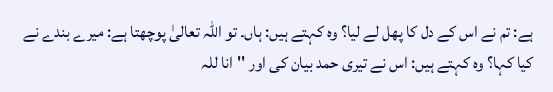ہے: تم نے اس کے دل کا پھل لے لیا؟ وہ کہتے ہیں: ہاں۔ تو اللہ تعالیٰ پوچھتا ہے: میرے بندے نے کیا کہا؟ وہ کہتے ہیں: اس نے تیری حمد بیان کی اور ''انا للہ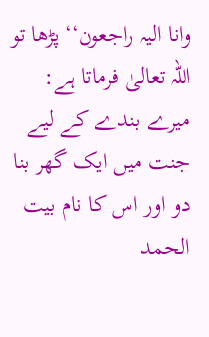وانا الیہ راجعون‘‘ پڑھا تو اللہ تعالیٰ فرماتا ہے: میرے بندے کے لیے جنت میں ایک گھر بنا دو اور اس کا نام بیت الحمد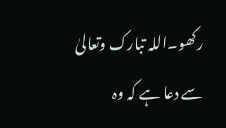رکھو۔اللہ تبارک وتعالیٰ سے دعا ہے کہ وہ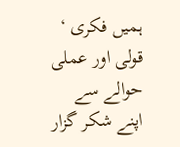ہمیں فکری ‘ قولی اور عملی حوالے سے اپنے شکر گزار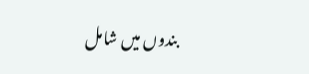بندوں میں شامل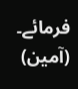فرمائے۔ (آمین)